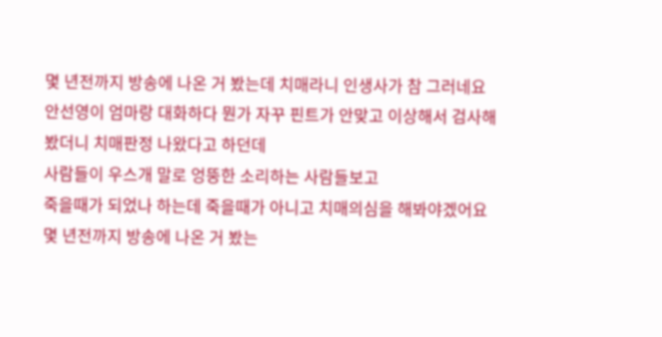몇 년전까지 방송에 나온 거 봤는데 치매라니 인생사가 참 그러네요
안선영이 엄마랑 대화하다 뭔가 자꾸 핀트가 안맞고 이상해서 검사해 봤더니 치매판정 나왔다고 하던데
사람들이 우스개 말로 엉뚱한 소리하는 사람들보고
죽을때가 되었나 하는데 죽을때가 아니고 치매의심을 해봐야겠어요
몇 년전까지 방송에 나온 거 봤는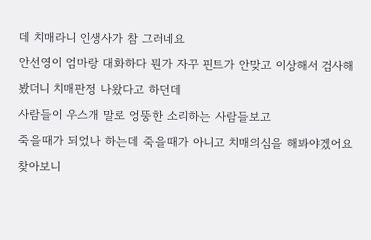데 치매라니 인생사가 참 그러네요
안선영이 엄마랑 대화하다 뭔가 자꾸 핀트가 안맞고 이상해서 검사해 봤더니 치매판정 나왔다고 하던데
사람들이 우스개 말로 엉뚱한 소리하는 사람들보고
죽을때가 되었나 하는데 죽을때가 아니고 치매의심을 해봐야겠어요
찾아보니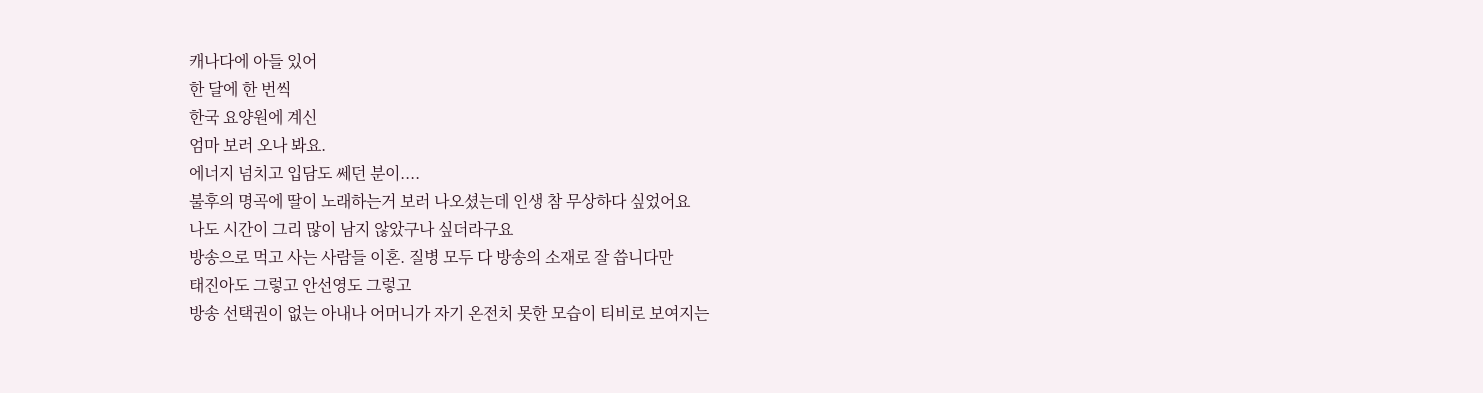캐나다에 아들 있어
한 달에 한 번씩
한국 요양원에 계신
엄마 보러 오나 봐요.
에너지 넘치고 입담도 쎄던 분이....
불후의 명곡에 딸이 노래하는거 보러 나오셨는데 인생 참 무상하다 싶었어요
나도 시간이 그리 많이 남지 않았구나 싶더라구요
방송으로 먹고 사는 사람들 이혼. 질병 모두 다 방송의 소재로 잘 씁니다만
태진아도 그렇고 안선영도 그렇고
방송 선택권이 없는 아내나 어머니가 자기 온전치 못한 모습이 티비로 보여지는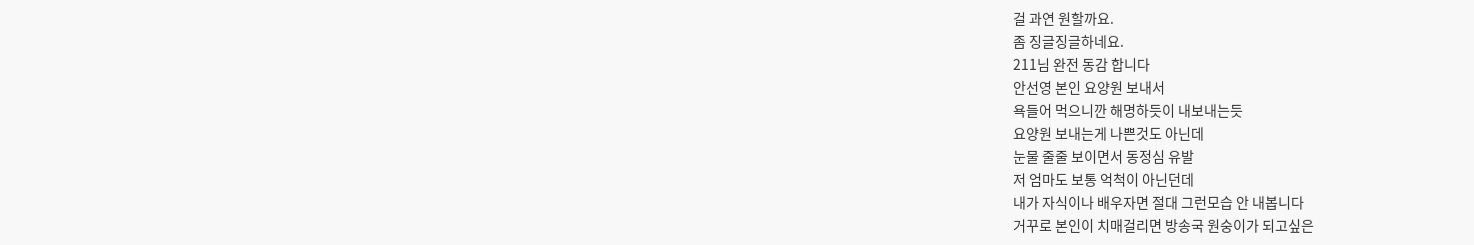걸 과연 원할까요.
좀 징글징글하네요.
211님 완전 동감 합니다
안선영 본인 요양원 보내서
욕들어 먹으니깐 해명하듯이 내보내는듯
요양원 보내는게 나쁜것도 아닌데
눈물 줄줄 보이면서 동정심 유발
저 엄마도 보통 억척이 아닌던데
내가 자식이나 배우자면 절대 그런모습 안 내봅니다
거꾸로 본인이 치매걸리면 방송국 원숭이가 되고싶은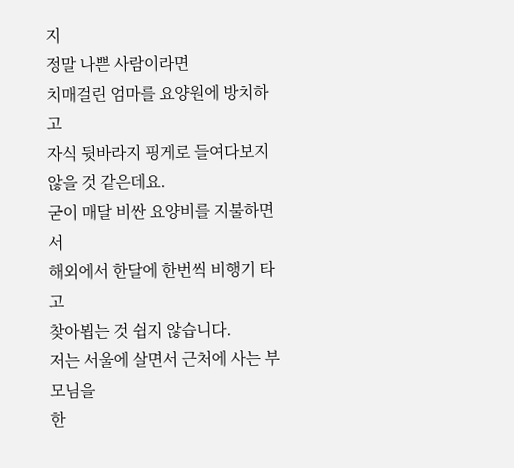지
정말 나쁜 사람이라면
치매걸린 엄마를 요양원에 방치하고
자식 뒷바라지 핑게로 들여다보지 않을 것 같은데요.
굳이 매달 비싼 요양비를 지불하면서
해외에서 한달에 한번씩 비행기 타고
찾아뵙는 것 쉽지 않습니다.
저는 서울에 살면서 근처에 사는 부모님을
한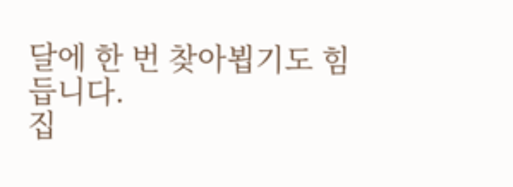달에 한 번 찾아뵙기도 힘듭니다.
집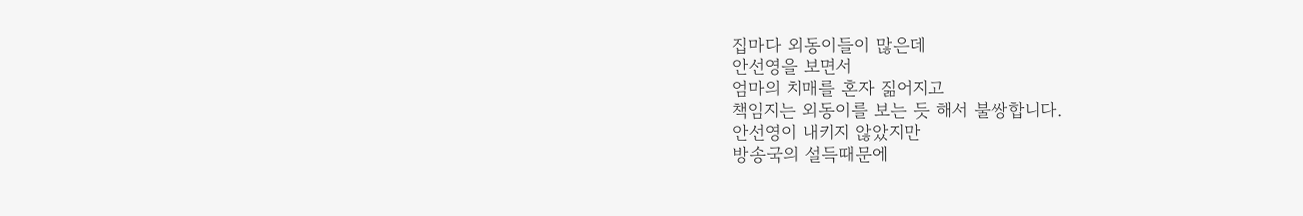집마다 외동이들이 많은데
안선영을 보면서
엄마의 치매를 혼자 짊어지고
책임지는 외동이를 보는 듯 해서 불쌍합니다.
안선영이 내키지 않았지만
방송국의 설득때문에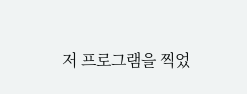저 프로그램을 찍었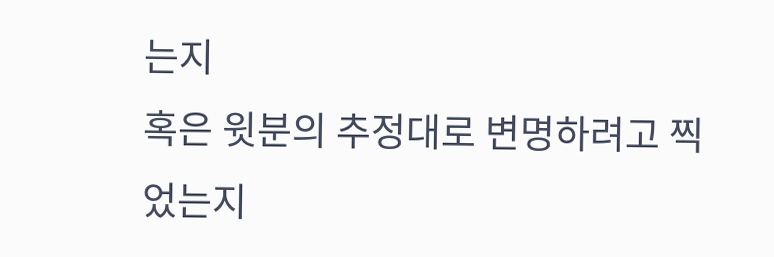는지
혹은 윗분의 추정대로 변명하려고 찍었는지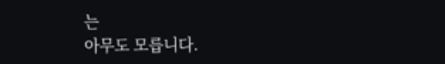는
아무도 모릅니다.